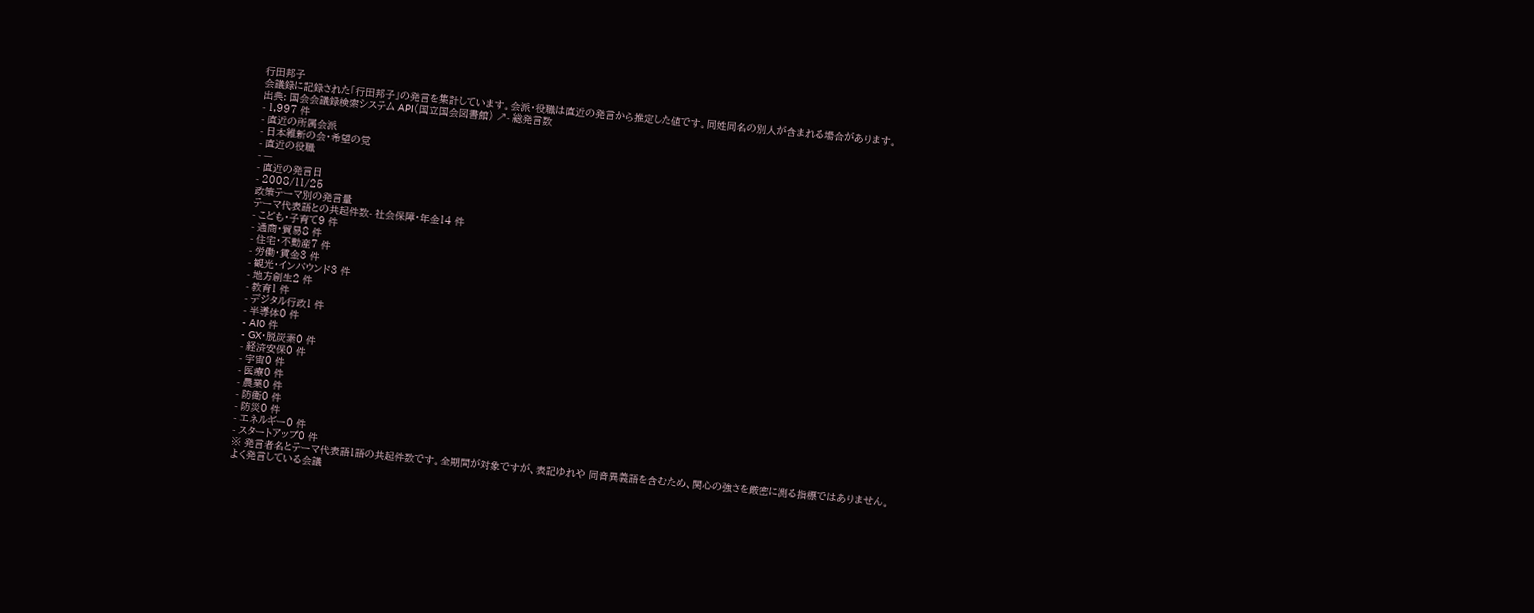行田邦子
会議録に記録された「行田邦子」の発言を集計しています。会派・役職は直近の発言から推定した値です。同姓同名の別人が含まれる場合があります。
出典: 国会会議録検索システム API(国立国会図書館) ↗- 総発言数
- 1,997 件
- 直近の所属会派
- 日本維新の会・希望の党
- 直近の役職
- —
- 直近の発言日
- 2008/11/25
政策テーマ別の発言量
テーマ代表語との共起件数- 社会保障・年金14 件
- こども・子育て9 件
- 通商・貿易8 件
- 住宅・不動産7 件
- 労働・賃金3 件
- 観光・インバウンド3 件
- 地方創生2 件
- 教育1 件
- デジタル行政1 件
- 半導体0 件
- AI0 件
- GX・脱炭素0 件
- 経済安保0 件
- 宇宙0 件
- 医療0 件
- 農業0 件
- 防衛0 件
- 防災0 件
- エネルギー0 件
- スタートアップ0 件
※ 発言者名とテーマ代表語1語の共起件数です。全期間が対象ですが、表記ゆれや 同音異義語を含むため、関心の強さを厳密に測る指標ではありません。
よく発言している会議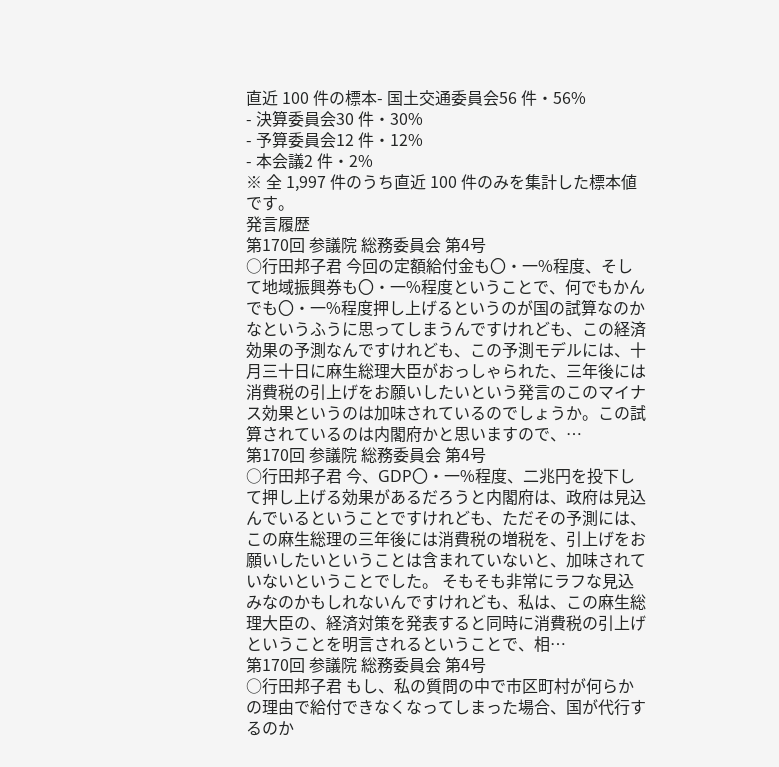直近 100 件の標本- 国土交通委員会56 件・56%
- 決算委員会30 件・30%
- 予算委員会12 件・12%
- 本会議2 件・2%
※ 全 1,997 件のうち直近 100 件のみを集計した標本値です。
発言履歴
第170回 参議院 総務委員会 第4号
○行田邦子君 今回の定額給付金も〇・一%程度、そして地域振興券も〇・一%程度ということで、何でもかんでも〇・一%程度押し上げるというのが国の試算なのかなというふうに思ってしまうんですけれども、この経済効果の予測なんですけれども、この予測モデルには、十月三十日に麻生総理大臣がおっしゃられた、三年後には消費税の引上げをお願いしたいという発言のこのマイナス効果というのは加味されているのでしょうか。この試算されているのは内閣府かと思いますので、…
第170回 参議院 総務委員会 第4号
○行田邦子君 今、GDP〇・一%程度、二兆円を投下して押し上げる効果があるだろうと内閣府は、政府は見込んでいるということですけれども、ただその予測には、この麻生総理の三年後には消費税の増税を、引上げをお願いしたいということは含まれていないと、加味されていないということでした。 そもそも非常にラフな見込みなのかもしれないんですけれども、私は、この麻生総理大臣の、経済対策を発表すると同時に消費税の引上げということを明言されるということで、相…
第170回 参議院 総務委員会 第4号
○行田邦子君 もし、私の質問の中で市区町村が何らかの理由で給付できなくなってしまった場合、国が代行するのか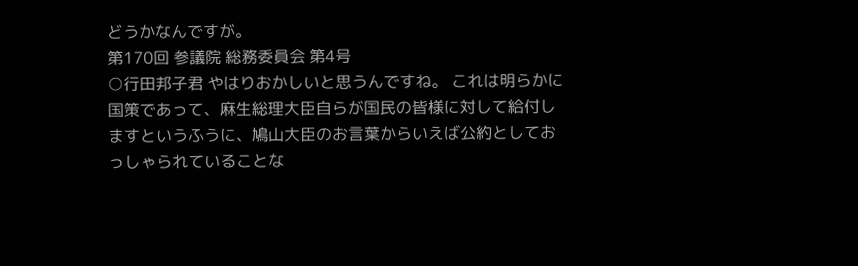どうかなんですが。
第170回 参議院 総務委員会 第4号
○行田邦子君 やはりおかしいと思うんですね。 これは明らかに国策であって、麻生総理大臣自らが国民の皆様に対して給付しますというふうに、鳩山大臣のお言葉からいえば公約としておっしゃられていることな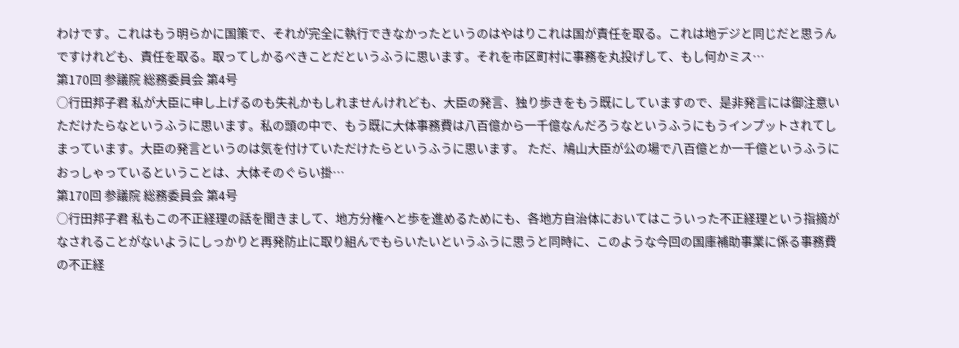わけです。これはもう明らかに国策で、それが完全に執行できなかったというのはやはりこれは国が責任を取る。これは地デジと同じだと思うんですけれども、責任を取る。取ってしかるべきことだというふうに思います。それを市区町村に事務を丸投げして、もし何かミス…
第170回 参議院 総務委員会 第4号
○行田邦子君 私が大臣に申し上げるのも失礼かもしれませんけれども、大臣の発言、独り歩きをもう既にしていますので、是非発言には御注意いただけたらなというふうに思います。私の頭の中で、もう既に大体事務費は八百億から一千億なんだろうなというふうにもうインプットされてしまっています。大臣の発言というのは気を付けていただけたらというふうに思います。 ただ、鳩山大臣が公の場で八百億とか一千億というふうにおっしゃっているということは、大体そのぐらい掛…
第170回 参議院 総務委員会 第4号
○行田邦子君 私もこの不正経理の話を聞きまして、地方分権へと歩を進めるためにも、各地方自治体においてはこういった不正経理という指摘がなされることがないようにしっかりと再発防止に取り組んでもらいたいというふうに思うと同時に、このような今回の国庫補助事業に係る事務費の不正経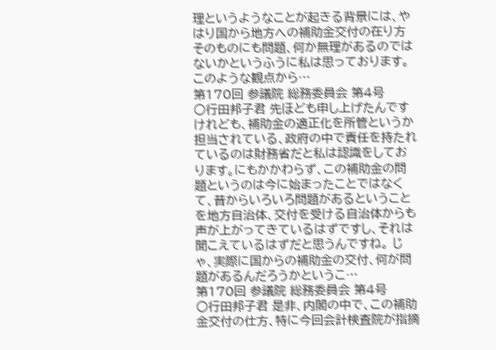理というようなことが起きる背景には、やはり国から地方への補助金交付の在り方そのものにも問題、何か無理があるのではないかというふうに私は思っております。 このような観点から…
第170回 参議院 総務委員会 第4号
○行田邦子君 先ほども申し上げたんですけれども、補助金の適正化を所管というか担当されている、政府の中で責任を持たれているのは財務省だと私は認識をしております。にもかかわらず、この補助金の問題というのは今に始まったことではなくて、昔からいろいろ問題があるということを地方自治体、交付を受ける自治体からも声が上がってきているはずですし、それは聞こえているはずだと思うんですね。 じゃ、実際に国からの補助金の交付、何が問題があるんだろうかというこ…
第170回 参議院 総務委員会 第4号
○行田邦子君 是非、内閣の中で、この補助金交付の仕方、特に今回会計検査院が指摘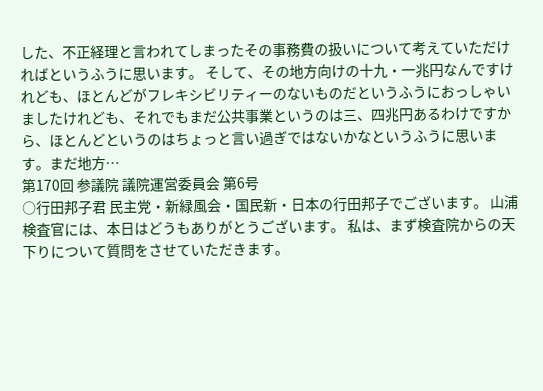した、不正経理と言われてしまったその事務費の扱いについて考えていただければというふうに思います。 そして、その地方向けの十九・一兆円なんですけれども、ほとんどがフレキシビリティーのないものだというふうにおっしゃいましたけれども、それでもまだ公共事業というのは三、四兆円あるわけですから、ほとんどというのはちょっと言い過ぎではないかなというふうに思います。まだ地方…
第170回 参議院 議院運営委員会 第6号
○行田邦子君 民主党・新緑風会・国民新・日本の行田邦子でございます。 山浦検査官には、本日はどうもありがとうございます。 私は、まず検査院からの天下りについて質問をさせていただきます。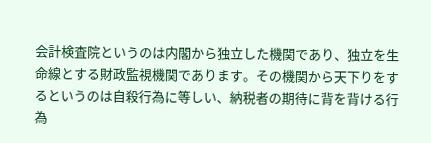会計検査院というのは内閣から独立した機関であり、独立を生命線とする財政監視機関であります。その機関から天下りをするというのは自殺行為に等しい、納税者の期待に背を背ける行為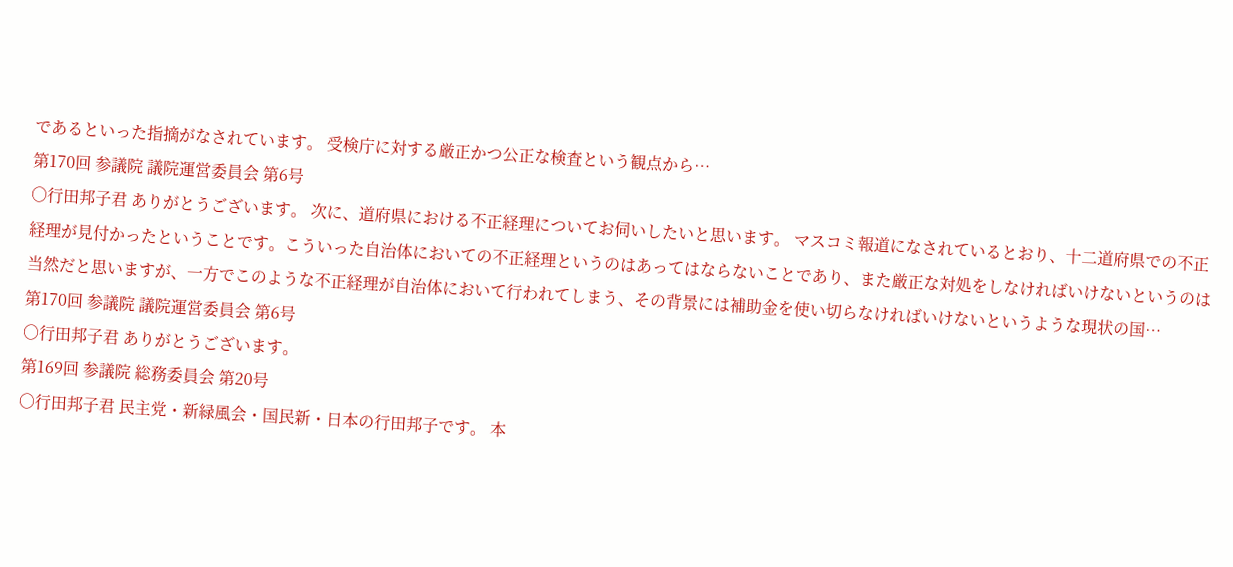であるといった指摘がなされています。 受検庁に対する厳正かつ公正な検査という観点から…
第170回 参議院 議院運営委員会 第6号
○行田邦子君 ありがとうございます。 次に、道府県における不正経理についてお伺いしたいと思います。 マスコミ報道になされているとおり、十二道府県での不正経理が見付かったということです。こういった自治体においての不正経理というのはあってはならないことであり、また厳正な対処をしなければいけないというのは当然だと思いますが、一方でこのような不正経理が自治体において行われてしまう、その背景には補助金を使い切らなければいけないというような現状の国…
第170回 参議院 議院運営委員会 第6号
○行田邦子君 ありがとうございます。
第169回 参議院 総務委員会 第20号
○行田邦子君 民主党・新緑風会・国民新・日本の行田邦子です。 本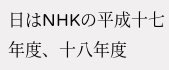日はNHKの平成十七年度、十八年度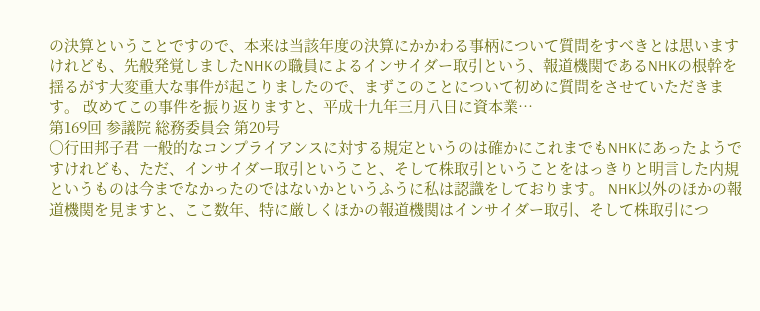の決算ということですので、本来は当該年度の決算にかかわる事柄について質問をすべきとは思いますけれども、先般発覚しましたNHKの職員によるインサイダー取引という、報道機関であるNHKの根幹を揺るがす大変重大な事件が起こりましたので、まずこのことについて初めに質問をさせていただきます。 改めてこの事件を振り返りますと、平成十九年三月八日に資本業…
第169回 参議院 総務委員会 第20号
○行田邦子君 一般的なコンプライアンスに対する規定というのは確かにこれまでもNHKにあったようですけれども、ただ、インサイダー取引ということ、そして株取引ということをはっきりと明言した内規というものは今までなかったのではないかというふうに私は認識をしております。 NHK以外のほかの報道機関を見ますと、ここ数年、特に厳しくほかの報道機関はインサイダー取引、そして株取引につ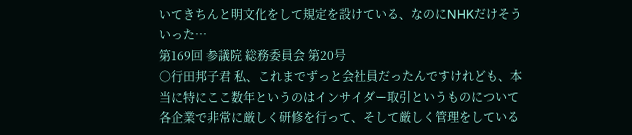いてきちんと明文化をして規定を設けている、なのにNHKだけそういった…
第169回 参議院 総務委員会 第20号
○行田邦子君 私、これまでずっと会社員だったんですけれども、本当に特にここ数年というのはインサイダー取引というものについて各企業で非常に厳しく研修を行って、そして厳しく管理をしている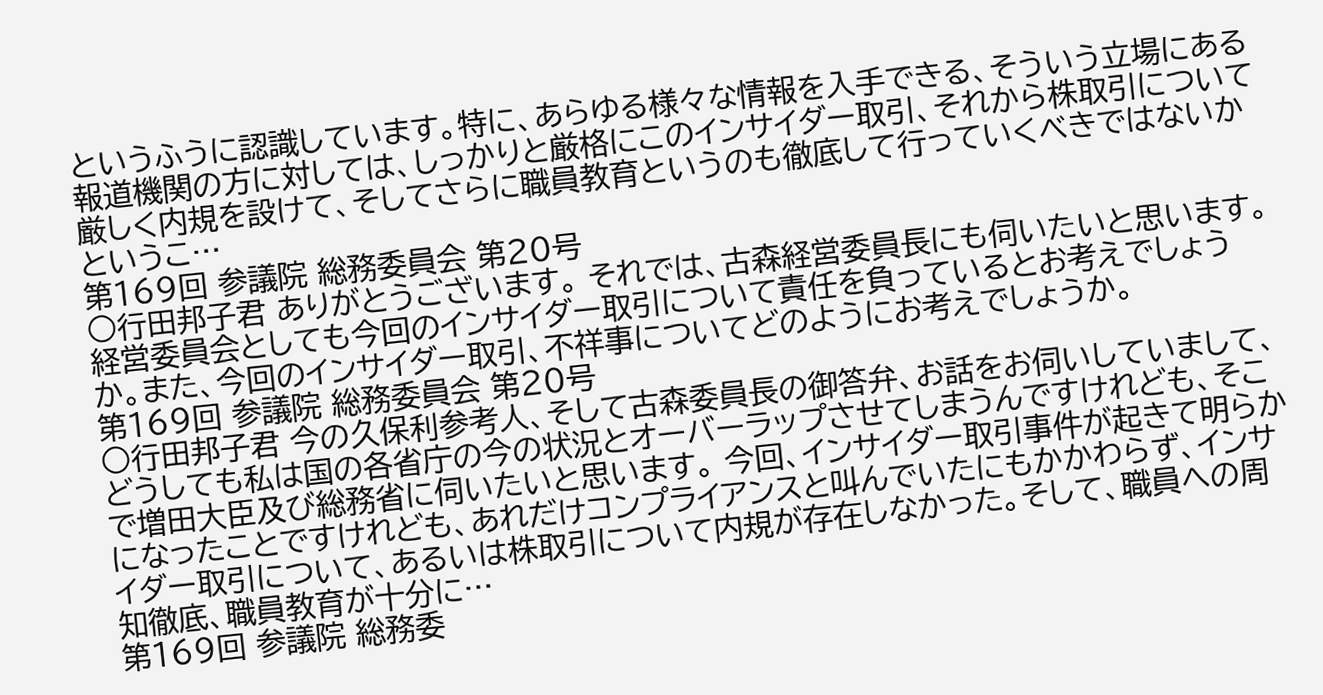というふうに認識しています。特に、あらゆる様々な情報を入手できる、そういう立場にある報道機関の方に対しては、しっかりと厳格にこのインサイダー取引、それから株取引について厳しく内規を設けて、そしてさらに職員教育というのも徹底して行っていくべきではないかというこ…
第169回 参議院 総務委員会 第20号
○行田邦子君 ありがとうございます。 それでは、古森経営委員長にも伺いたいと思います。 経営委員会としても今回のインサイダー取引について責任を負っているとお考えでしょうか。また、今回のインサイダー取引、不祥事についてどのようにお考えでしょうか。
第169回 参議院 総務委員会 第20号
○行田邦子君 今の久保利参考人、そして古森委員長の御答弁、お話をお伺いしていまして、どうしても私は国の各省庁の今の状況とオーバーラップさせてしまうんですけれども、そこで増田大臣及び総務省に伺いたいと思います。 今回、インサイダー取引事件が起きて明らかになったことですけれども、あれだけコンプライアンスと叫んでいたにもかかわらず、インサイダー取引について、あるいは株取引について内規が存在しなかった。そして、職員への周知徹底、職員教育が十分に…
第169回 参議院 総務委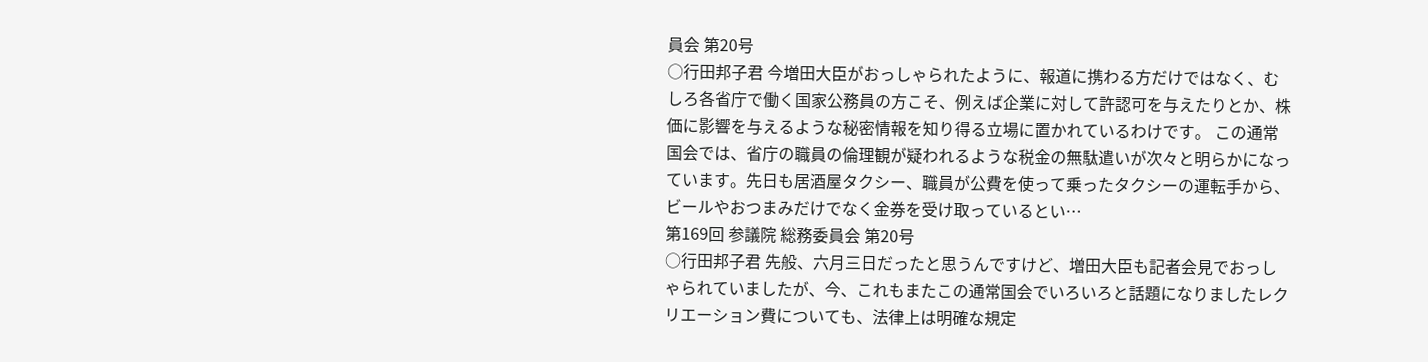員会 第20号
○行田邦子君 今増田大臣がおっしゃられたように、報道に携わる方だけではなく、むしろ各省庁で働く国家公務員の方こそ、例えば企業に対して許認可を与えたりとか、株価に影響を与えるような秘密情報を知り得る立場に置かれているわけです。 この通常国会では、省庁の職員の倫理観が疑われるような税金の無駄遣いが次々と明らかになっています。先日も居酒屋タクシー、職員が公費を使って乗ったタクシーの運転手から、ビールやおつまみだけでなく金券を受け取っているとい…
第169回 参議院 総務委員会 第20号
○行田邦子君 先般、六月三日だったと思うんですけど、増田大臣も記者会見でおっしゃられていましたが、今、これもまたこの通常国会でいろいろと話題になりましたレクリエーション費についても、法律上は明確な規定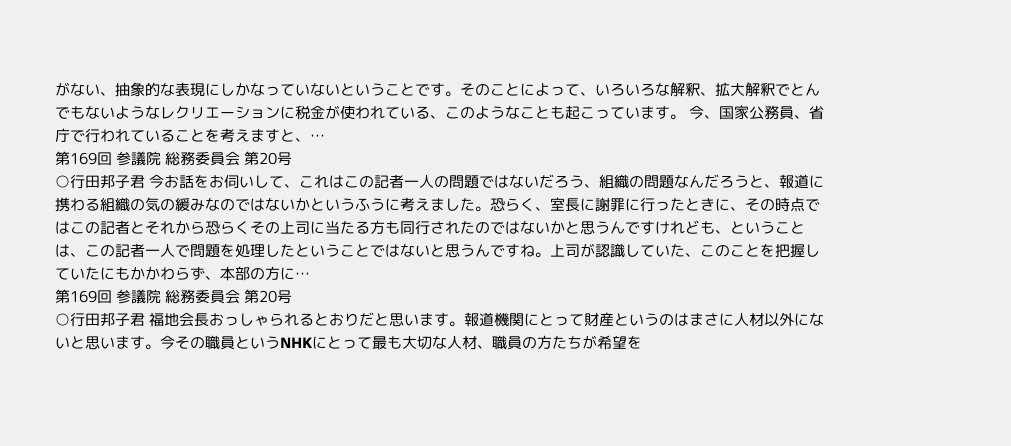がない、抽象的な表現にしかなっていないということです。そのことによって、いろいろな解釈、拡大解釈でとんでもないようなレクリエーションに税金が使われている、このようなことも起こっています。 今、国家公務員、省庁で行われていることを考えますと、…
第169回 参議院 総務委員会 第20号
○行田邦子君 今お話をお伺いして、これはこの記者一人の問題ではないだろう、組織の問題なんだろうと、報道に携わる組織の気の緩みなのではないかというふうに考えました。恐らく、室長に謝罪に行ったときに、その時点ではこの記者とそれから恐らくその上司に当たる方も同行されたのではないかと思うんですけれども、ということは、この記者一人で問題を処理したということではないと思うんですね。上司が認識していた、このことを把握していたにもかかわらず、本部の方に…
第169回 参議院 総務委員会 第20号
○行田邦子君 福地会長おっしゃられるとおりだと思います。報道機関にとって財産というのはまさに人材以外にないと思います。今その職員というNHKにとって最も大切な人材、職員の方たちが希望を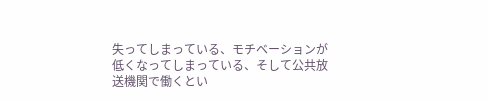失ってしまっている、モチベーションが低くなってしまっている、そして公共放送機関で働くとい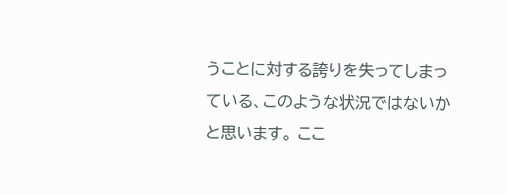うことに対する誇りを失ってしまっている、このような状況ではないかと思います。 ここ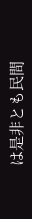は是非とも民間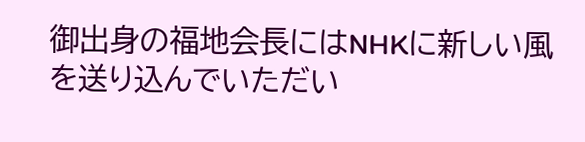御出身の福地会長にはNHKに新しい風を送り込んでいただい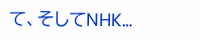て、そしてNHK…